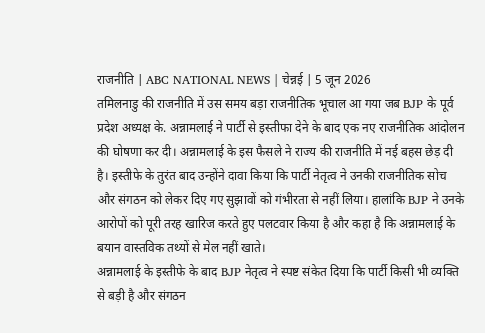राजनीति | ABC NATIONAL NEWS | चेन्नई | 5 जून 2026
तमिलनाडु की राजनीति में उस समय बड़ा राजनीतिक भूचाल आ गया जब BJP के पूर्व प्रदेश अध्यक्ष के. अन्नामलाई ने पार्टी से इस्तीफा देने के बाद एक नए राजनीतिक आंदोलन की घोषणा कर दी। अन्नामलाई के इस फैसले ने राज्य की राजनीति में नई बहस छेड़ दी है। इस्तीफे के तुरंत बाद उन्होंने दावा किया कि पार्टी नेतृत्व ने उनकी राजनीतिक सोच और संगठन को लेकर दिए गए सुझावों को गंभीरता से नहीं लिया। हालांकि BJP ने उनके आरोपों को पूरी तरह खारिज करते हुए पलटवार किया है और कहा है कि अन्नामलाई के बयान वास्तविक तथ्यों से मेल नहीं खाते।
अन्नामलाई के इस्तीफे के बाद BJP नेतृत्व ने स्पष्ट संकेत दिया कि पार्टी किसी भी व्यक्ति से बड़ी है और संगठन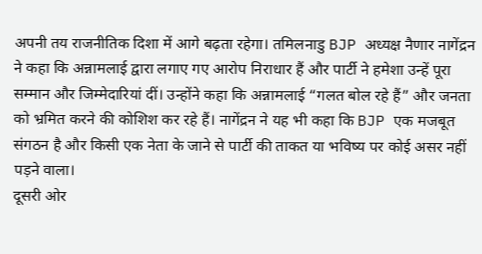अपनी तय राजनीतिक दिशा में आगे बढ़ता रहेगा। तमिलनाडु BJP अध्यक्ष नैणार नागेंद्रन ने कहा कि अन्नामलाई द्वारा लगाए गए आरोप निराधार हैं और पार्टी ने हमेशा उन्हें पूरा सम्मान और जिम्मेदारियां दीं। उन्होंने कहा कि अन्नामलाई “गलत बोल रहे हैं” और जनता को भ्रमित करने की कोशिश कर रहे हैं। नागेंद्रन ने यह भी कहा कि BJP एक मजबूत संगठन है और किसी एक नेता के जाने से पार्टी की ताकत या भविष्य पर कोई असर नहीं पड़ने वाला।
दूसरी ओर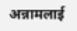अन्नामलाई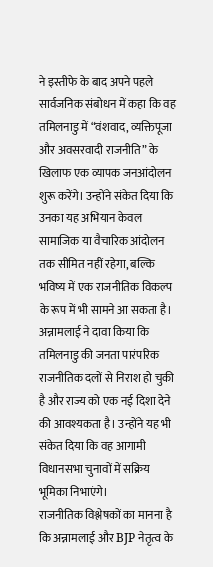ने इस्तीफे के बाद अपने पहले सार्वजनिक संबोधन में कहा कि वह तमिलनाडु में “वंशवाद, व्यक्तिपूजा और अवसरवादी राजनीति” के खिलाफ एक व्यापक जनआंदोलन शुरू करेंगे। उन्होंने संकेत दिया कि उनका यह अभियान केवल सामाजिक या वैचारिक आंदोलन तक सीमित नहीं रहेगा, बल्कि भविष्य में एक राजनीतिक विकल्प के रूप में भी सामने आ सकता है। अन्नामलाई ने दावा किया कि तमिलनाडु की जनता पारंपरिक राजनीतिक दलों से निराश हो चुकी है और राज्य को एक नई दिशा देने की आवश्यकता है। उन्होंने यह भी संकेत दिया कि वह आगामी विधानसभा चुनावों में सक्रिय भूमिका निभाएंगे।
राजनीतिक विश्लेषकों का मानना है कि अन्नामलाई और BJP नेतृत्व के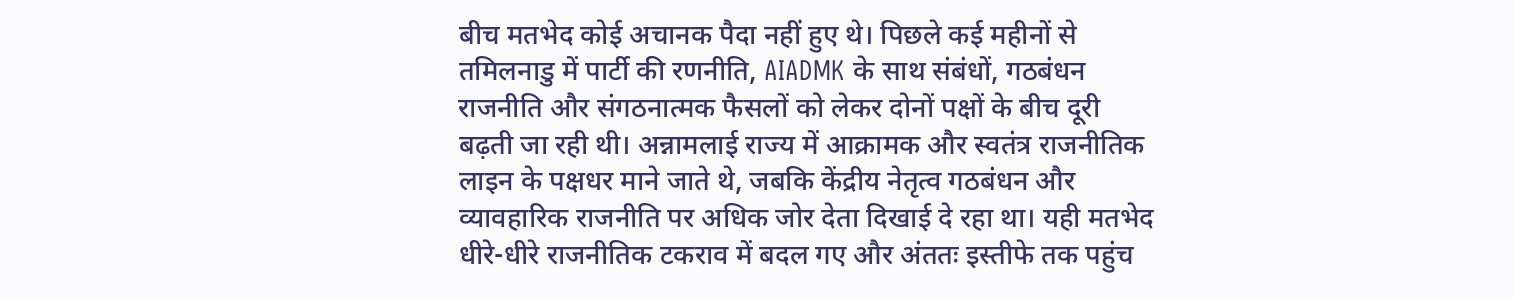बीच मतभेद कोई अचानक पैदा नहीं हुए थे। पिछले कई महीनों से तमिलनाडु में पार्टी की रणनीति, AIADMK के साथ संबंधों, गठबंधन राजनीति और संगठनात्मक फैसलों को लेकर दोनों पक्षों के बीच दूरी बढ़ती जा रही थी। अन्नामलाई राज्य में आक्रामक और स्वतंत्र राजनीतिक लाइन के पक्षधर माने जाते थे, जबकि केंद्रीय नेतृत्व गठबंधन और व्यावहारिक राजनीति पर अधिक जोर देता दिखाई दे रहा था। यही मतभेद धीरे-धीरे राजनीतिक टकराव में बदल गए और अंततः इस्तीफे तक पहुंच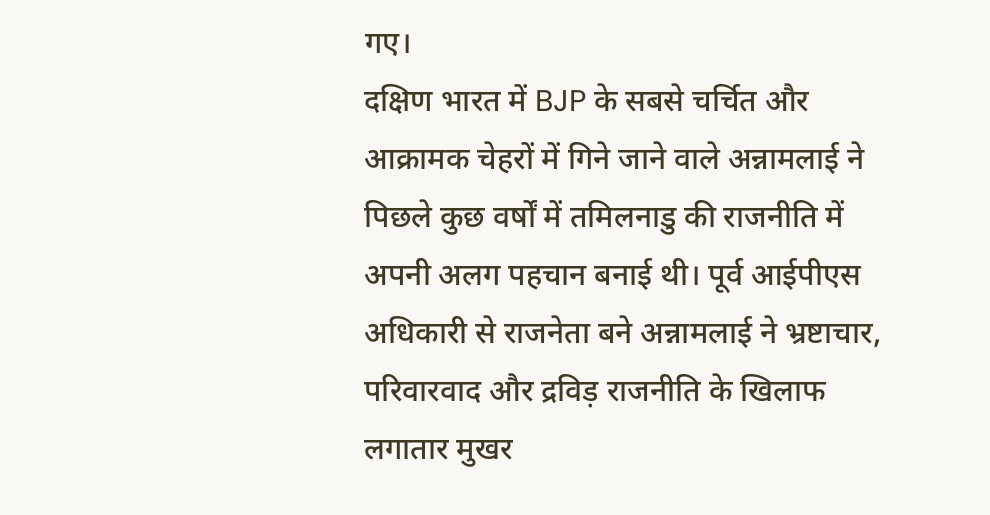गए।
दक्षिण भारत में BJP के सबसे चर्चित और आक्रामक चेहरों में गिने जाने वाले अन्नामलाई ने पिछले कुछ वर्षों में तमिलनाडु की राजनीति में अपनी अलग पहचान बनाई थी। पूर्व आईपीएस अधिकारी से राजनेता बने अन्नामलाई ने भ्रष्टाचार, परिवारवाद और द्रविड़ राजनीति के खिलाफ लगातार मुखर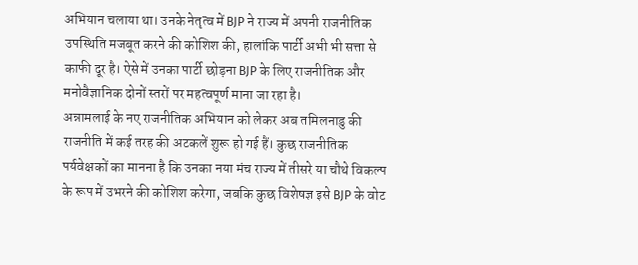अभियान चलाया था। उनके नेतृत्व में BJP ने राज्य में अपनी राजनीतिक उपस्थिति मजबूत करने की कोशिश की, हालांकि पार्टी अभी भी सत्ता से काफी दूर है। ऐसे में उनका पार्टी छोड़ना BJP के लिए राजनीतिक और मनोवैज्ञानिक दोनों स्तरों पर महत्वपूर्ण माना जा रहा है।
अन्नामलाई के नए राजनीतिक अभियान को लेकर अब तमिलनाडु की राजनीति में कई तरह की अटकलें शुरू हो गई हैं। कुछ राजनीतिक पर्यवेक्षकों का मानना है कि उनका नया मंच राज्य में तीसरे या चौथे विकल्प के रूप में उभरने की कोशिश करेगा, जबकि कुछ विशेषज्ञ इसे BJP के वोट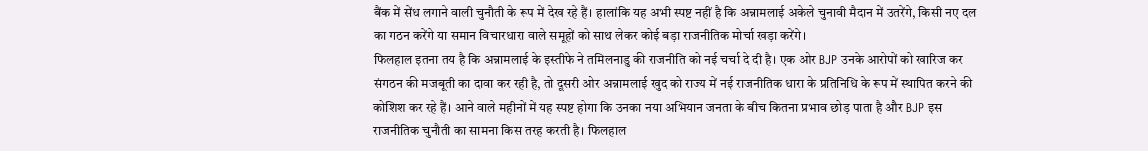बैंक में सेंध लगाने वाली चुनौती के रूप में देख रहे हैं। हालांकि यह अभी स्पष्ट नहीं है कि अन्नामलाई अकेले चुनावी मैदान में उतरेंगे, किसी नए दल का गठन करेंगे या समान विचारधारा वाले समूहों को साथ लेकर कोई बड़ा राजनीतिक मोर्चा खड़ा करेंगे।
फिलहाल इतना तय है कि अन्नामलाई के इस्तीफे ने तमिलनाडु की राजनीति को नई चर्चा दे दी है। एक ओर BJP उनके आरोपों को खारिज कर संगठन की मजबूती का दावा कर रही है, तो दूसरी ओर अन्नामलाई खुद को राज्य में नई राजनीतिक धारा के प्रतिनिधि के रूप में स्थापित करने की कोशिश कर रहे हैं। आने वाले महीनों में यह स्पष्ट होगा कि उनका नया अभियान जनता के बीच कितना प्रभाव छोड़ पाता है और BJP इस राजनीतिक चुनौती का सामना किस तरह करती है। फिलहाल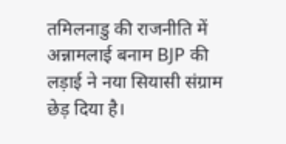तमिलनाडु की राजनीति में अन्नामलाई बनाम BJP की लड़ाई ने नया सियासी संग्राम छेड़ दिया है।